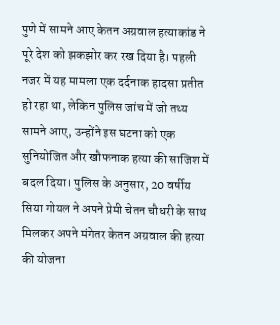पुणे में सामने आए केतन अग्रवाल हत्याकांड ने पूरे देश को झकझोर कर रख दिया है। पहली नजर में यह मामला एक दर्दनाक हादसा प्रतीत हो रहा था, लेकिन पुलिस जांच में जो तथ्य सामने आए, उन्होंने इस घटना को एक सुनियोजित और खौफनाक हत्या की साजिश में बदल दिया। पुलिस के अनुसार, 20 वर्षीय सिया गोयल ने अपने प्रेमी चेतन चौधरी के साथ मिलकर अपने मंगेतर केतन अग्रवाल की हत्या की योजना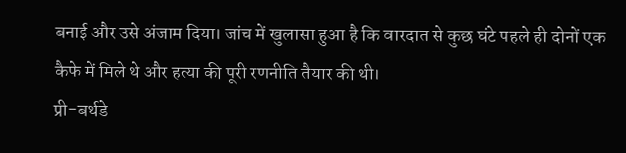बनाई और उसे अंजाम दिया। जांच में खुलासा हुआ है कि वारदात से कुछ घंटे पहले ही दोनों एक कैफे में मिले थे और हत्या की पूरी रणनीति तैयार की थी।
प्री-बर्थडे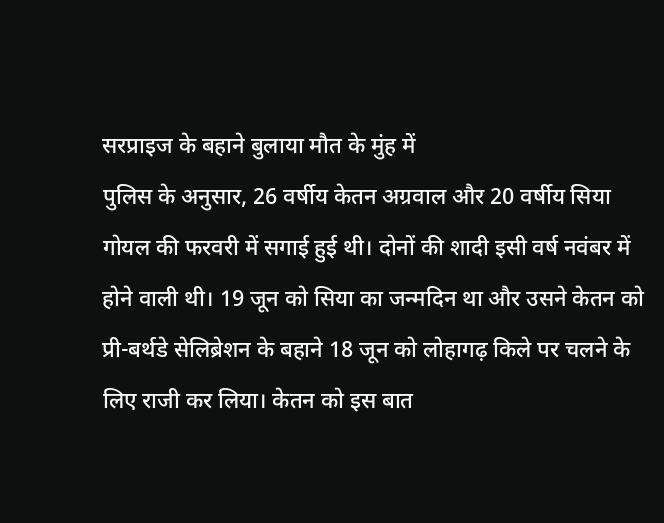सरप्राइज के बहाने बुलाया मौत के मुंह में
पुलिस के अनुसार, 26 वर्षीय केतन अग्रवाल और 20 वर्षीय सिया गोयल की फरवरी में सगाई हुई थी। दोनों की शादी इसी वर्ष नवंबर में होने वाली थी। 19 जून को सिया का जन्मदिन था और उसने केतन को प्री-बर्थडे सेलिब्रेशन के बहाने 18 जून को लोहागढ़ किले पर चलने के लिए राजी कर लिया। केतन को इस बात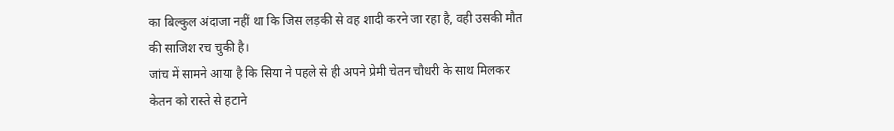का बिल्कुल अंदाजा नहीं था कि जिस लड़की से वह शादी करने जा रहा है, वही उसकी मौत की साजिश रच चुकी है।
जांच में सामने आया है कि सिया ने पहले से ही अपने प्रेमी चेतन चौधरी के साथ मिलकर केतन को रास्ते से हटाने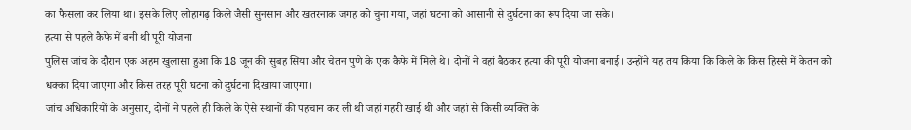का फैसला कर लिया था। इसके लिए लोहागढ़ किले जैसी सुनसान और खतरनाक जगह को चुना गया, जहां घटना को आसानी से दुर्घटना का रूप दिया जा सके।
हत्या से पहले कैफे में बनी थी पूरी योजना
पुलिस जांच के दौरान एक अहम खुलासा हुआ कि 18 जून की सुबह सिया और चेतन पुणे के एक कैफे में मिले थे। दोनों ने वहां बैठकर हत्या की पूरी योजना बनाई। उन्होंने यह तय किया कि किले के किस हिस्से में केतन को धक्का दिया जाएगा और किस तरह पूरी घटना को दुर्घटना दिखाया जाएगा।
जांच अधिकारियों के अनुसार, दोनों ने पहले ही किले के ऐसे स्थानों की पहचान कर ली थी जहां गहरी खाई थी और जहां से किसी व्यक्ति के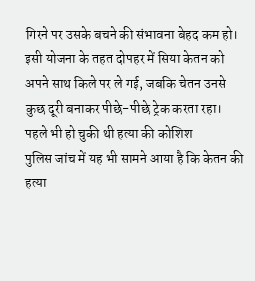गिरने पर उसके बचने की संभावना बेहद कम हो। इसी योजना के तहत दोपहर में सिया केतन को अपने साथ किले पर ले गई, जबकि चेतन उनसे कुछ दूरी बनाकर पीछे-पीछे ट्रेक करता रहा।
पहले भी हो चुकी थी हत्या की कोशिश
पुलिस जांच में यह भी सामने आया है कि केतन की हत्या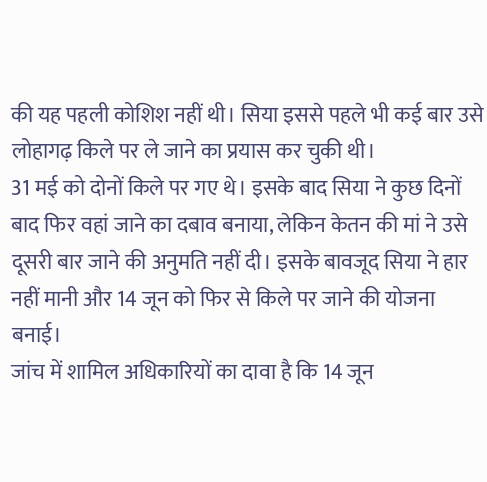की यह पहली कोशिश नहीं थी। सिया इससे पहले भी कई बार उसे लोहागढ़ किले पर ले जाने का प्रयास कर चुकी थी।
31 मई को दोनों किले पर गए थे। इसके बाद सिया ने कुछ दिनों बाद फिर वहां जाने का दबाव बनाया, लेकिन केतन की मां ने उसे दूसरी बार जाने की अनुमति नहीं दी। इसके बावजूद सिया ने हार नहीं मानी और 14 जून को फिर से किले पर जाने की योजना बनाई।
जांच में शामिल अधिकारियों का दावा है कि 14 जून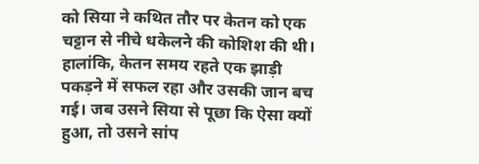को सिया ने कथित तौर पर केतन को एक चट्टान से नीचे धकेलने की कोशिश की थी। हालांकि, केतन समय रहते एक झाड़ी पकड़ने में सफल रहा और उसकी जान बच गई। जब उसने सिया से पूछा कि ऐसा क्यों हुआ, तो उसने सांप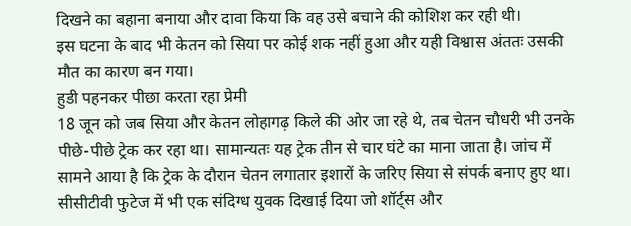दिखने का बहाना बनाया और दावा किया कि वह उसे बचाने की कोशिश कर रही थी।
इस घटना के बाद भी केतन को सिया पर कोई शक नहीं हुआ और यही विश्वास अंततः उसकी मौत का कारण बन गया।
हुडी पहनकर पीछा करता रहा प्रेमी
18 जून को जब सिया और केतन लोहागढ़ किले की ओर जा रहे थे, तब चेतन चौधरी भी उनके पीछे-पीछे ट्रेक कर रहा था। सामान्यतः यह ट्रेक तीन से चार घंटे का माना जाता है। जांच में सामने आया है कि ट्रेक के दौरान चेतन लगातार इशारों के जरिए सिया से संपर्क बनाए हुए था।
सीसीटीवी फुटेज में भी एक संदिग्ध युवक दिखाई दिया जो शॉर्ट्स और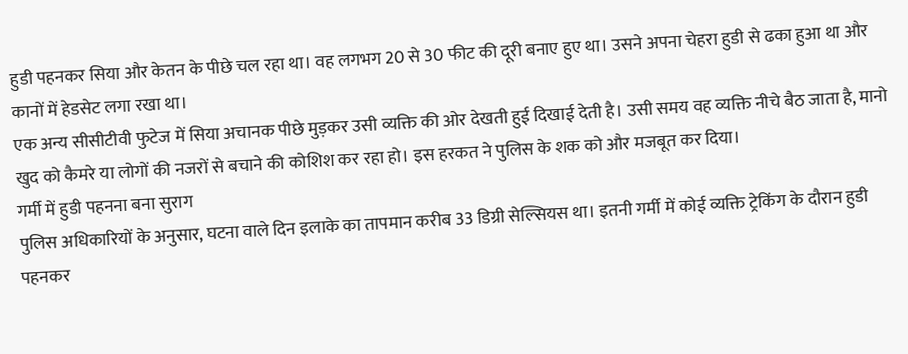हुडी पहनकर सिया और केतन के पीछे चल रहा था। वह लगभग 20 से 30 फीट की दूरी बनाए हुए था। उसने अपना चेहरा हुडी से ढका हुआ था और कानों में हेडसेट लगा रखा था।
एक अन्य सीसीटीवी फुटेज में सिया अचानक पीछे मुड़कर उसी व्यक्ति की ओर देखती हुई दिखाई देती है। उसी समय वह व्यक्ति नीचे बैठ जाता है, मानो खुद को कैमरे या लोगों की नजरों से बचाने की कोशिश कर रहा हो। इस हरकत ने पुलिस के शक को और मजबूत कर दिया।
गर्मी में हुडी पहनना बना सुराग
पुलिस अधिकारियों के अनुसार, घटना वाले दिन इलाके का तापमान करीब 33 डिग्री सेल्सियस था। इतनी गर्मी में कोई व्यक्ति ट्रेकिंग के दौरान हुडी पहनकर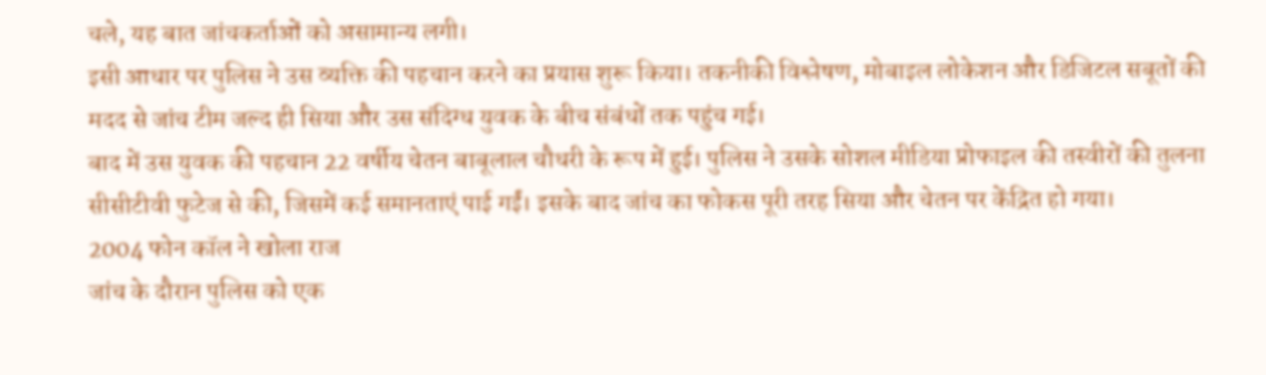चले, यह बात जांचकर्ताओं को असामान्य लगी।
इसी आधार पर पुलिस ने उस व्यक्ति की पहचान करने का प्रयास शुरू किया। तकनीकी विश्लेषण, मोबाइल लोकेशन और डिजिटल सबूतों की मदद से जांच टीम जल्द ही सिया और उस संदिग्ध युवक के बीच संबंधों तक पहुंच गई।
बाद में उस युवक की पहचान 22 वर्षीय चेतन बाबूलाल चौधरी के रूप में हुई। पुलिस ने उसके सोशल मीडिया प्रोफाइल की तस्वीरों की तुलना सीसीटीवी फुटेज से की, जिसमें कई समानताएं पाई गईं। इसके बाद जांच का फोकस पूरी तरह सिया और चेतन पर केंद्रित हो गया।
2004 फोन कॉल ने खोला राज
जांच के दौरान पुलिस को एक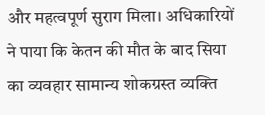और महत्वपूर्ण सुराग मिला। अधिकारियों ने पाया कि केतन की मौत के बाद सिया का व्यवहार सामान्य शोकग्रस्त व्यक्ति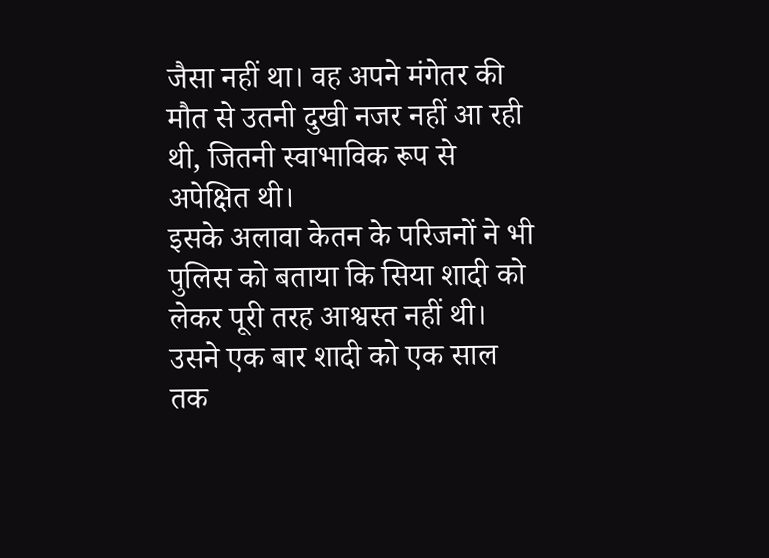जैसा नहीं था। वह अपने मंगेतर की मौत से उतनी दुखी नजर नहीं आ रही थी, जितनी स्वाभाविक रूप से अपेक्षित थी।
इसके अलावा केतन के परिजनों ने भी पुलिस को बताया कि सिया शादी को लेकर पूरी तरह आश्वस्त नहीं थी। उसने एक बार शादी को एक साल तक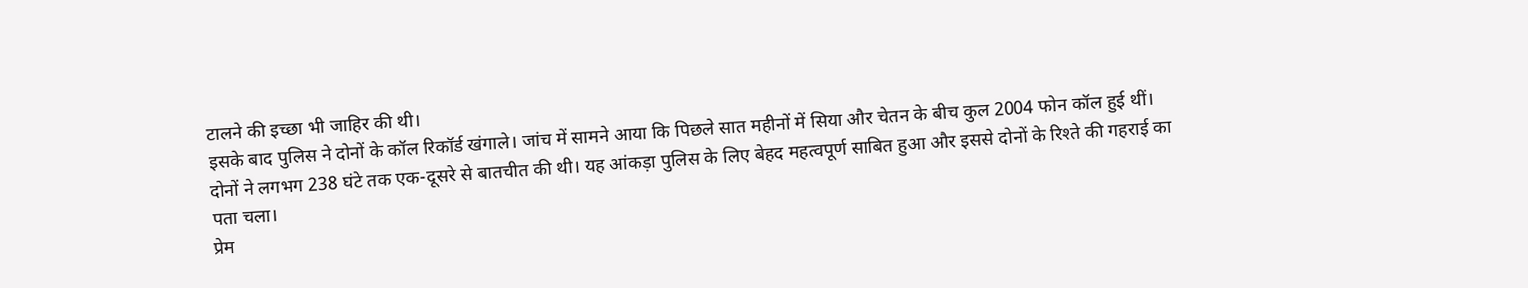टालने की इच्छा भी जाहिर की थी।
इसके बाद पुलिस ने दोनों के कॉल रिकॉर्ड खंगाले। जांच में सामने आया कि पिछले सात महीनों में सिया और चेतन के बीच कुल 2004 फोन कॉल हुई थीं। दोनों ने लगभग 238 घंटे तक एक-दूसरे से बातचीत की थी। यह आंकड़ा पुलिस के लिए बेहद महत्वपूर्ण साबित हुआ और इससे दोनों के रिश्ते की गहराई का पता चला।
प्रेम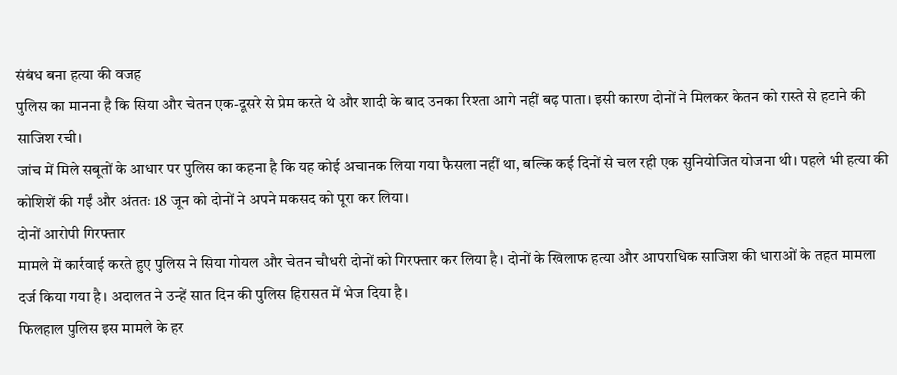संबंध बना हत्या की वजह
पुलिस का मानना है कि सिया और चेतन एक-दूसरे से प्रेम करते थे और शादी के बाद उनका रिश्ता आगे नहीं बढ़ पाता। इसी कारण दोनों ने मिलकर केतन को रास्ते से हटाने की साजिश रची।
जांच में मिले सबूतों के आधार पर पुलिस का कहना है कि यह कोई अचानक लिया गया फैसला नहीं था, बल्कि कई दिनों से चल रही एक सुनियोजित योजना थी। पहले भी हत्या की कोशिशें की गईं और अंततः 18 जून को दोनों ने अपने मकसद को पूरा कर लिया।
दोनों आरोपी गिरफ्तार
मामले में कार्रवाई करते हुए पुलिस ने सिया गोयल और चेतन चौधरी दोनों को गिरफ्तार कर लिया है। दोनों के खिलाफ हत्या और आपराधिक साजिश की धाराओं के तहत मामला दर्ज किया गया है। अदालत ने उन्हें सात दिन की पुलिस हिरासत में भेज दिया है।
फिलहाल पुलिस इस मामले के हर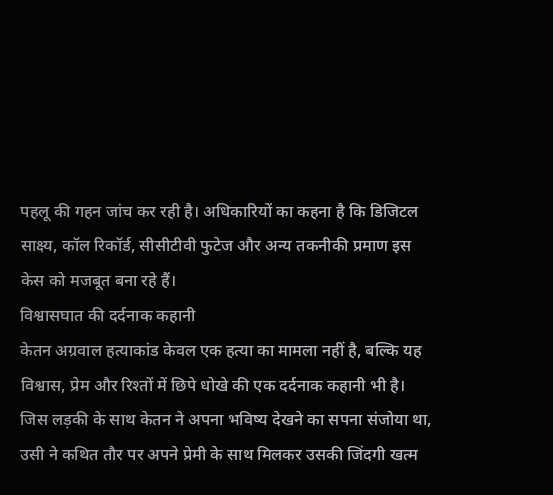पहलू की गहन जांच कर रही है। अधिकारियों का कहना है कि डिजिटल साक्ष्य, कॉल रिकॉर्ड, सीसीटीवी फुटेज और अन्य तकनीकी प्रमाण इस केस को मजबूत बना रहे हैं।
विश्वासघात की दर्दनाक कहानी
केतन अग्रवाल हत्याकांड केवल एक हत्या का मामला नहीं है, बल्कि यह विश्वास, प्रेम और रिश्तों में छिपे धोखे की एक दर्दनाक कहानी भी है। जिस लड़की के साथ केतन ने अपना भविष्य देखने का सपना संजोया था, उसी ने कथित तौर पर अपने प्रेमी के साथ मिलकर उसकी जिंदगी खत्म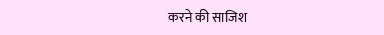करने की साजिश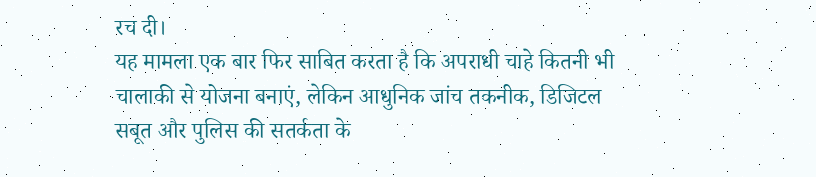रच दी।
यह मामला एक बार फिर साबित करता है कि अपराधी चाहे कितनी भी चालाकी से योजना बनाएं, लेकिन आधुनिक जांच तकनीक, डिजिटल सबूत और पुलिस की सतर्कता के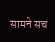सामने सच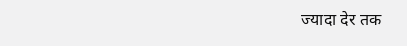ज्यादा देर तक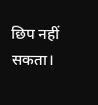छिप नहीं सकता।